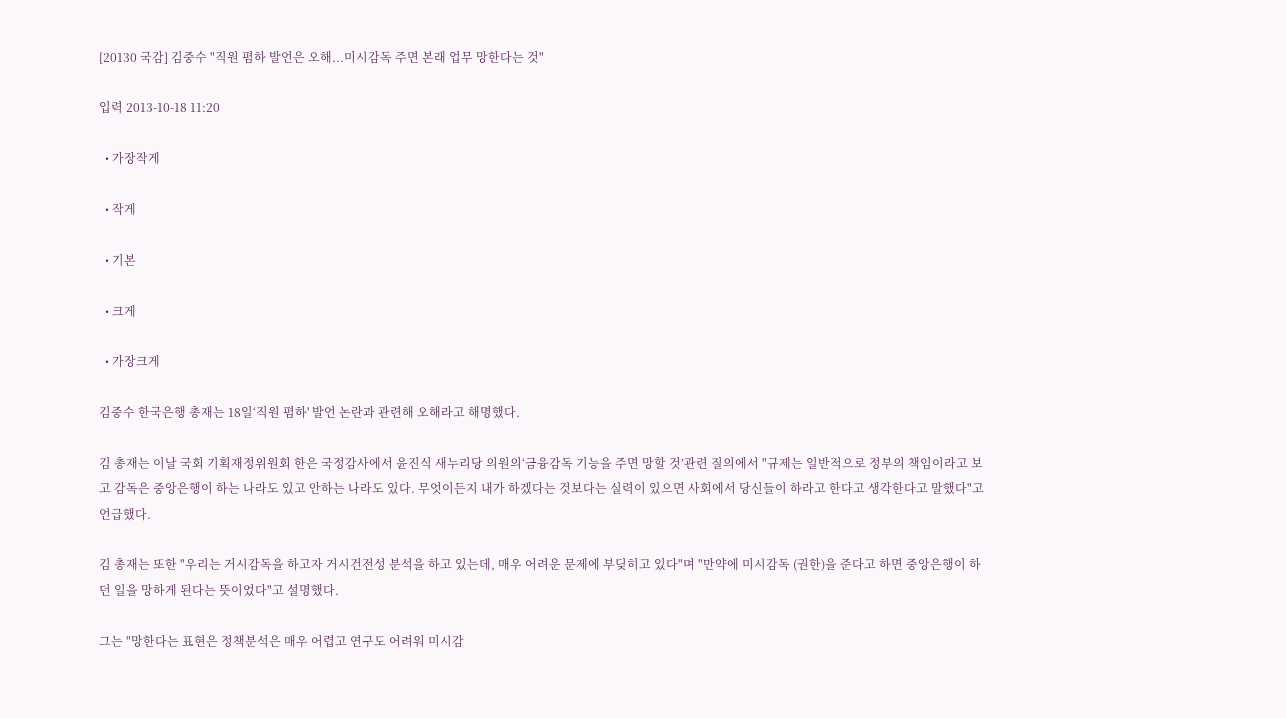[20130 국감] 김중수 "직원 폄하 발언은 오해...미시감독 주면 본래 업무 망한다는 것"

입력 2013-10-18 11:20

  • 가장작게

  • 작게

  • 기본

  • 크게

  • 가장크게

김중수 한국은행 총재는 18일‘직원 폄하' 발언 논란과 관련해 오해라고 해명했다.

김 총재는 이날 국회 기획재정위원회 한은 국정감사에서 윤진식 새누리당 의원의‘금융감독 기능을 주면 망할 것’관련 질의에서 "규제는 일반적으로 정부의 책임이라고 보고 감독은 중앙은행이 하는 나라도 있고 안하는 나라도 있다. 무엇이든지 내가 하겠다는 것보다는 실력이 있으면 사회에서 당신들이 하라고 한다고 생각한다고 말했다"고 언급했다.

김 총재는 또한 "우리는 거시감독을 하고자 거시건전성 분석을 하고 있는데, 매우 어려운 문제에 부딪히고 있다"며 "만약에 미시감독 (권한)을 준다고 하면 중앙은행이 하던 일을 망하게 된다는 뜻이었다"고 설명했다.

그는 "망한다는 표현은 정책분석은 매우 어렵고 연구도 어려워 미시감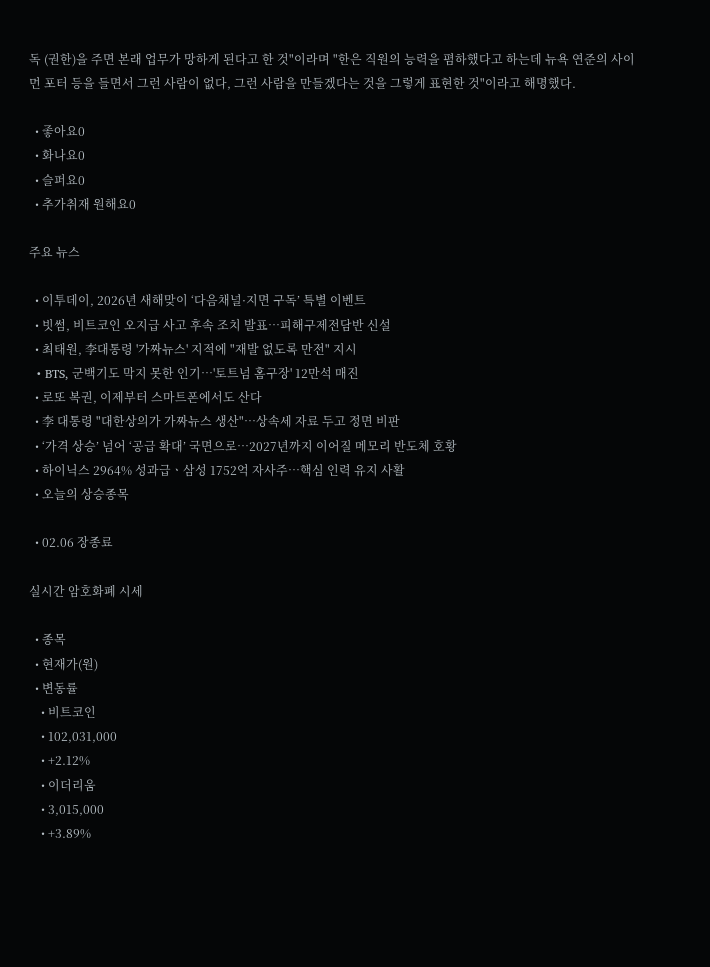독 (권한)을 주면 본래 업무가 망하게 된다고 한 것"이라며 "한은 직원의 능력을 폄하했다고 하는데 뉴욕 연준의 사이먼 포터 등을 들면서 그런 사람이 없다, 그런 사람을 만들겠다는 것을 그렇게 표현한 것"이라고 해명했다.

  • 좋아요0
  • 화나요0
  • 슬퍼요0
  • 추가취재 원해요0

주요 뉴스

  • 이투데이, 2026년 새해맞이 ‘다음채널·지면 구독’ 특별 이벤트
  • 빗썸, 비트코인 오지급 사고 후속 조치 발표…피해구제전담반 신설
  • 최태원, 李대통령 '가짜뉴스' 지적에 "재발 없도록 만전" 지시
  • BTS, 군백기도 막지 못한 인기⋯'토트넘 홈구장' 12만석 매진
  • 로또 복권, 이제부터 스마트폰에서도 산다
  • 李 대통령 "대한상의가 가짜뉴스 생산"…상속세 자료 두고 정면 비판
  • ‘가격 상승’ 넘어 ‘공급 확대’ 국면으로…2027년까지 이어질 메모리 반도체 호황
  • 하이닉스 2964% 성과급ㆍ삼성 1752억 자사주⋯핵심 인력 유지 사활
  • 오늘의 상승종목

  • 02.06 장종료

실시간 암호화폐 시세

  • 종목
  • 현재가(원)
  • 변동률
    • 비트코인
    • 102,031,000
    • +2.12%
    • 이더리움
    • 3,015,000
    • +3.89%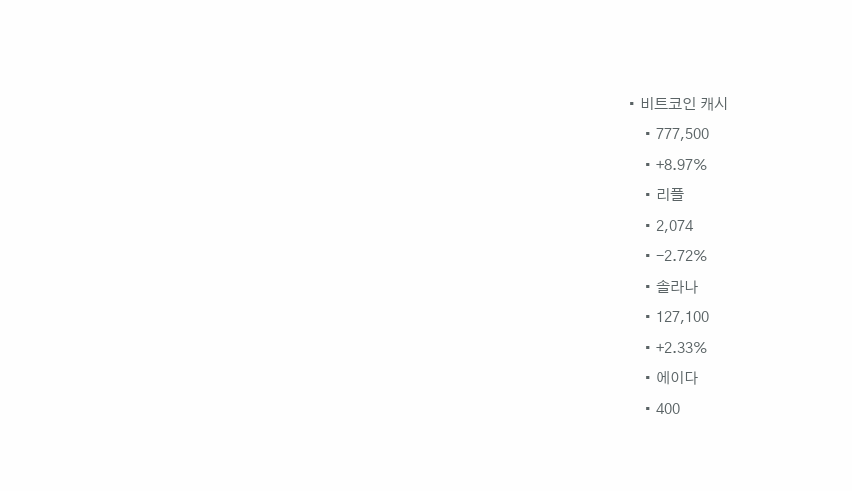• 비트코인 캐시
    • 777,500
    • +8.97%
    • 리플
    • 2,074
    • -2.72%
    • 솔라나
    • 127,100
    • +2.33%
    • 에이다
    • 400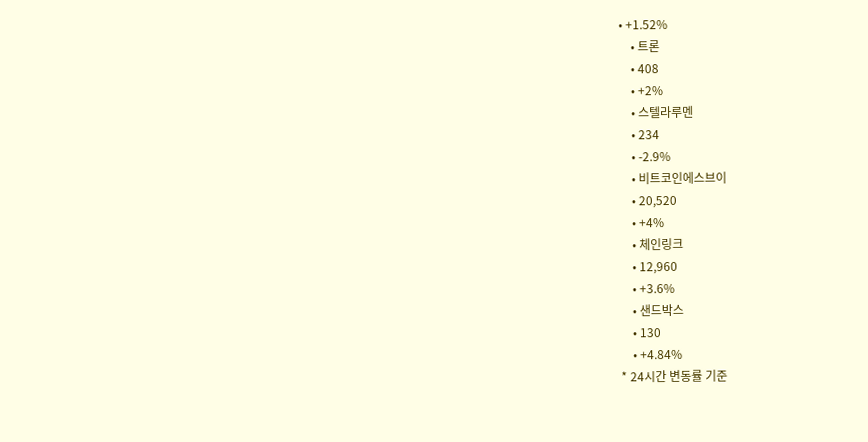• +1.52%
    • 트론
    • 408
    • +2%
    • 스텔라루멘
    • 234
    • -2.9%
    • 비트코인에스브이
    • 20,520
    • +4%
    • 체인링크
    • 12,960
    • +3.6%
    • 샌드박스
    • 130
    • +4.84%
* 24시간 변동률 기준